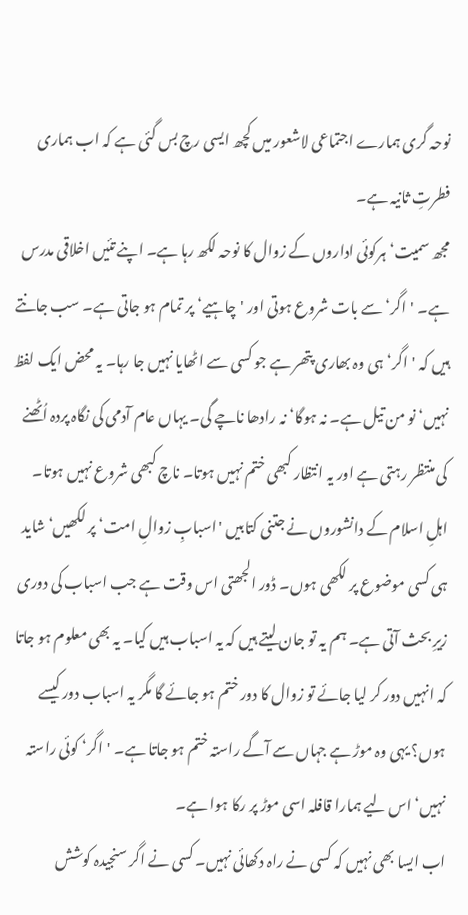نوحہ گری ہمارے اجتماعی لاشعور میں کچھ ایسی رچ بس گئی ہے کہ اب ہماری فطرتِ ثانیہ ہے۔
مجھ سمیت‘ ہرکوئی اداروں کے زوال کا نوحہ لکھ رہا ہے۔ اپنے تئیں اخلاقی مدرس ہے۔ 'اگر‘ سے بات شروع ہوتی اور 'چاہیے‘ پر تمام ہو جاتی ہے۔ سب جانتے ہیں کہ 'اگر‘ ہی وہ بھاری پتھر ہے جو کسی سے اٹھایا نہیں جا رہا۔ یہ محض ایک لفظ نہیں‘ نو من تیل ہے۔ نہ ہوگا‘ نہ رادھا ناچے گی۔ یہاں عام آدمی کی نگاہ پردہ اُٹھنے کی منتظر رہتی ہے اور یہ انتظار کبھی ختم نہیں ہوتا۔ ناچ کبھی شروع نہیں ہوتا۔
اہلِ اسلام کے دانشوروں نے جتنی کتابیں 'اسبابِ زوالِ امت‘ پر لکھیں‘شاید ہی کسی موضوع پر لکھی ہوں۔ ڈور الجھتی اس وقت ہے جب اسباب کی دوری زیرِ بحث آتی ہے۔ ہم یہ تو جان لیتے ہیں کہ یہ اسباب ہیں کیا۔ یہ بھی معلوم ہو جاتا کہ انہیں دور کر لیا جائے تو زوال کا دور ختم ہو جائے گا مگر یہ اسباب دور کیسے ہوں؟ یہی وہ موڑ ہے جہاں سے آگے راستہ ختم ہو جاتا ہے۔ 'اگر‘ کوئی راستہ نہیں‘ اس لیے ہمارا قافلہ اسی موڑ پر رکا ہوا ہے۔
اب ایسا بھی نہیں کہ کسی نے راہ دکھائی نہیں۔ کسی نے اگر سنجیدہ کوشش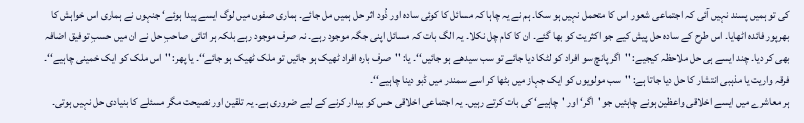کی تو ہمیں پسند نہیں آئی کہ اجتماعی شعور اس کا متحمل نہیں ہو سکا۔ ہم نے یہ چاہا کہ مسائل کا کوئی سادہ اور ذُود اثر حل ہمیں مل جائے۔ ہماری صفوں میں لوگ ایسے پیدا ہوئے‘ جنہوں نے ہماری اس خواہش کا بھرپور فائدہ اٹھایا۔ اس طرح کے سادہ حل پیش کیے جو اکثریت کو بھا گئے۔ ان کا کام چل نکلا۔ یہ الگ بات کہ مسائل اپنی جگہ موجود رہے۔ نہ صرف موجود رہے بلکہ ہر اتائی صاحبِ حل نے ان میں حسبِ توفیق اضافہ بھی کر دیا۔ چند ایسے ہی حل ملاحظہ کیجیے: ''اگر پانچ سو افراد کو لٹکا دیا جائے تو سب سیدھے ہو جائیں‘‘۔ یا: ''صرف بارہ افراد ٹھیک ہو جائیں تو ملک ٹھیک ہو جائے‘‘۔ یا پھر: ''اس ملک کو ایک خمینی چاہیے‘‘۔ فرقہ واریت یا مذہبی انتشار کا حل دیا جاتا ہے: ''سب مولویوں کو ایک جہاز میں بٹھا کر اسے سمندر میں ڈبو دینا چاہیے‘‘۔
ہر معاشرے میں ایسے اخلاقی واعظین ہونے چاہئیں جو 'اگر‘ اور 'چاہیے‘ کی بات کرتے رہیں۔ یہ اجتماعی اخلاقی حس کو بیدار کرنے کے لیے ضروری ہے۔ یہ تلقین اور نصیحت مگر مسئلے کا بنیادی حل نہیں ہوتی۔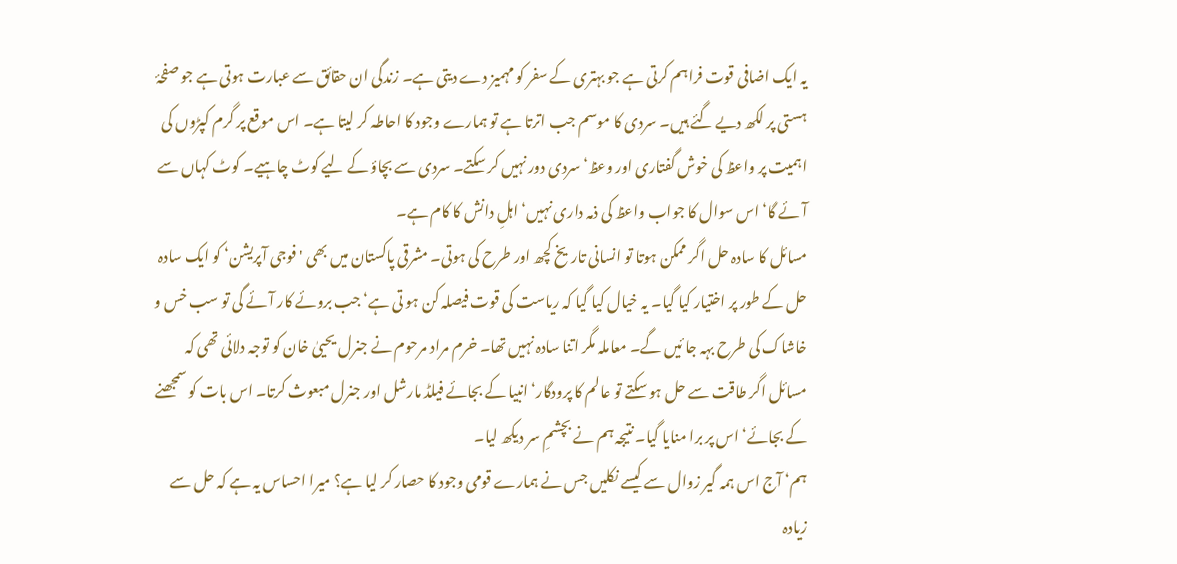یہ ایک اضافی قوت فراہم کرتی ہے جو بہتری کے سفر کو مہمیز دے دیتی ہے۔ زندگی ان حقائق سے عبارت ہوتی ہے جو صفحۂ ہستی پر لکھ دیے گئے ہیں۔ سردی کا موسم جب اترتا ہے تو ہمارے وجود کا احاطہ کر لیتا ہے۔ اس موقع پر گرم کپڑوں کی اہمیت پر واعظ کی خوش گفتاری اور وعظ‘ سردی دور نہیں کر سکتے۔ سردی سے بچاؤ کے لیے کوٹ چاہیے۔ کوٹ کہاں سے آئے گا‘ اس سوال کا جواب واعظ کی ذمہ داری نہیں‘ اہلِ دانش کا کام ہے۔
مسائل کا سادہ حل اگر ممکن ہوتا تو انسانی تاریخ کچھ اور طرح کی ہوتی۔ مشرقی پاکستان میں بھی 'فوجی آپریشن‘ کو ایک سادہ حل کے طور پر اختیار کیا گیا۔ یہ خیال کیا گیا کہ ریاست کی قوت فیصلہ کن ہو تی ہے‘ جب بروئے کار آئے گی تو سب خس و خاشاک کی طرح بہہ جا ئیں گے۔ معاملہ مگر اتنا سادہ نہیں تھا۔ خرم مراد مرحوم نے جنرل یحییٰ خان کو توجہ دلائی تھی کہ مسائل اگر طاقت سے حل ہو سکتے تو عالم کا پرودگار‘ انبیا کے بجائے فیلڈ مارشل اور جنرل مبعوث کرتا۔ اس بات کو سمجھنے کے بجائے‘ اس پر برا منایا گیا۔ نتیجہ ہم نے بچشمِ سر دیکھ لیا۔
ہم‘ آج اس ہمہ گیر زوال سے کیسے نکلیں جس نے ہمارے قومی وجود کا حصار کر لیا ہے؟ میرا احساس یہ ہے کہ حل سے زیادہ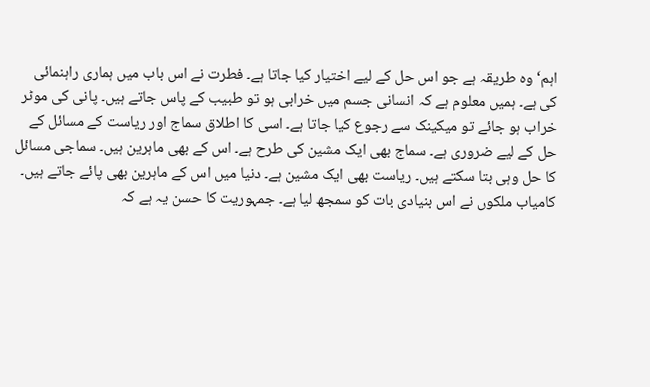اہم‘ وہ طریقہ ہے جو اس حل کے لیے اختیار کیا جاتا ہے۔ فطرت نے اس باب میں ہماری راہنمائی کی ہے۔ ہمیں معلوم ہے کہ انسانی جسم میں خرابی ہو تو طبیب کے پاس جاتے ہیں۔ پانی کی موٹر خراب ہو جائے تو میکینک سے رجوع کیا جاتا ہے۔ اسی کا اطلاق سماج اور ریاست کے مسائل کے حل کے لیے ضروری ہے۔ سماج بھی ایک مشین کی طرح ہے۔ اس کے بھی ماہرین ہیں۔ سماجی مسائل کا حل وہی بتا سکتے ہیں۔ ریاست بھی ایک مشین ہے۔ دنیا میں اس کے ماہرین بھی پائے جاتے ہیں۔
کامیاب ملکوں نے اس بنیادی بات کو سمجھ لیا ہے۔ جمہوریت کا حسن یہ ہے کہ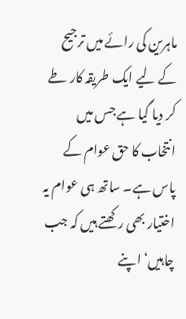ماہرین کی رائے میں ترجیح کے لیے ایک طریقہ کار طے کر دیا گیا ہے جس میں انتخاب کا حق عوام کے پاس ہے۔ ساتھ ہی عوام یہ اختیار بھی رکھتے ہیں کہ جب چاہیں‘ اپنے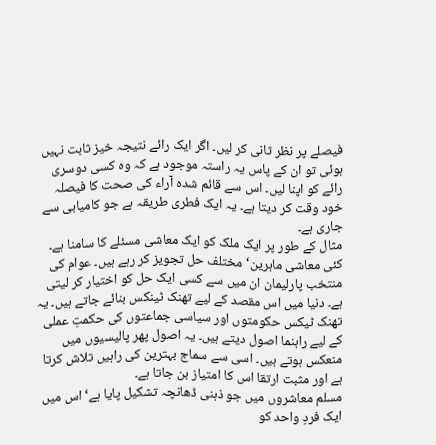فیصلے پر نظر ثانی کر لیں۔ اگر ایک رائے نتیجہ خیز ثابت نہیں ہوئی تو ان کے پاس یہ راستہ موجود ہے کہ وہ کسی دوسری رائے کو اپنا لیں۔ اس سے قائم شدہ آراء کی صحت کا فیصلہ خود وقت کر دیتا ہے۔ یہ ایک فطری طریقہ ہے جو کامیابی سے جاری ہے۔
مثال کے طور پر ایک ملک کو ایک معاشی مسئلے کا سامنا ہے۔ کئی معاشی ماہرین‘ مختلف حل تجویز کر رہے ہیں۔ عوام کی منتخب پارلیمان ان میں سے کسی ایک حل کو اختیار کر لیتی ہے۔ دنیا میں اس مقصد کے لیے تھنک ٹینکس بنائے جاتے ہیں۔ یہ تھنک ٹیکس حکومتوں اور سیاسی جماعتوں کی حکمتِ عملی کے لیے راہنما اصول دیتے ہیں۔ یہ اصول پھر پالیسیوں میں منعکس ہوتے ہیں۔ اسی سے سماج بہترین کی راہیں تلاش کرتا ہے اور مثبت ارتقا اس کا امتیاز بن جاتا ہے۔
مسلم معاشروں میں جو ذہنی ڈھانچہ تشکیل پایا ہے‘ اس میں ایک فردِ واحد کو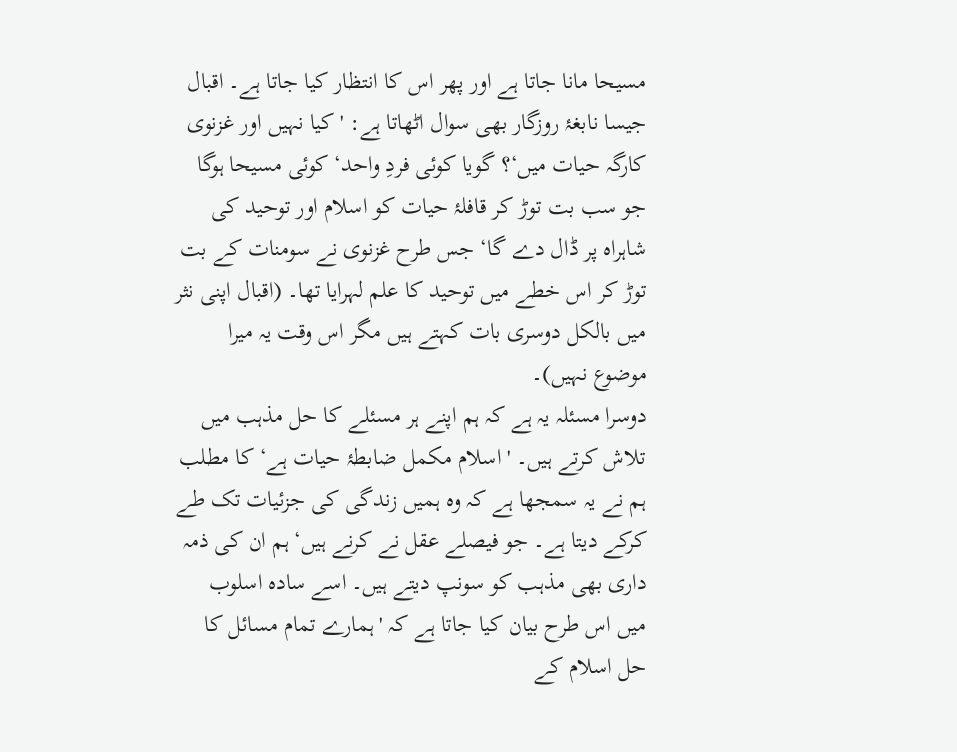مسیحا مانا جاتا ہے اور پھر اس کا انتظار کیا جاتا ہے۔ اقبال جیسا نابغۂ روزگار بھی سوال اٹھاتا ہے: 'کیا نہیں اور غزنوی کارگہ حیات میں‘؟ گویا کوئی فردِ واحد‘ کوئی مسیحا ہوگا جو سب بت توڑ کر قافلۂ حیات کو اسلام اور توحید کی شاہراہ پر ڈال دے گا‘ جس طرح غزنوی نے سومنات کے بت توڑ کر اس خطے میں توحید کا علم لہرایا تھا۔ (اقبال اپنی نثر میں بالکل دوسری بات کہتے ہیں مگر اس وقت یہ میرا موضوع نہیں)۔
دوسرا مسئلہ یہ ہے کہ ہم اپنے ہر مسئلے کا حل مذہب میں تلاش کرتے ہیں۔ 'اسلام مکمل ضابطۂ حیات ہے‘ کا مطلب ہم نے یہ سمجھا ہے کہ وہ ہمیں زندگی کی جزئیات تک طے کرکے دیتا ہے۔ جو فیصلے عقل نے کرنے ہیں‘ ہم ان کی ذمہ داری بھی مذہب کو سونپ دیتے ہیں۔ اسے سادہ اسلوب میں اس طرح بیان کیا جاتا ہے کہ 'ہمارے تمام مسائل کا حل اسلام کے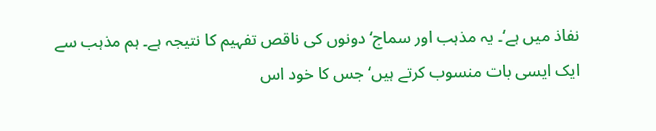نفاذ میں ہے‘۔ یہ مذہب اور سماج‘ دونوں کی ناقص تفہیم کا نتیجہ ہے۔ ہم مذہب سے ایک ایسی بات منسوب کرتے ہیں‘ جس کا خود اس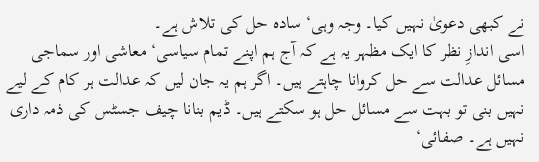نے کبھی دعویٰ نہیں کیا۔ وجہ وہی‘ سادہ حل کی تلاش ہے۔
اسی اندازِ نظر کا ایک مظہر یہ ہے کہ آج ہم اپنے تمام سیاسی‘ معاشی اور سماجی مسائل عدالت سے حل کروانا چاہتے ہیں۔ اگر ہم یہ جان لیں کہ عدالت ہر کام کے لیے نہیں بنی تو بہت سے مسائل حل ہو سکتے ہیں۔ ڈیم بنانا چیف جسٹس کی ذمہ داری نہیں ہے۔ صفائی‘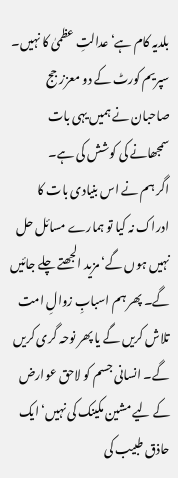بلدیہ کام ہے‘ عدالتِ عظمیٰ کا نہیں۔ سپریم کورٹ کے دو معزز جج صاحبان نے ہمیں یہی بات سمجھانے کی کوشش کی ہے۔
اگر ہم نے اس بنیادی بات کا ادراک نہ کیا تو ہمارے مسائل حل نہیں ہوں گے‘ مزید الجھتے چلے جائیں گے۔ پھر ہم اسبابِ زوالِ امت تلاش کریں گے یا پھر نوحہ گری کریں گے۔ انسانی جسم کو لاحق عوارض کے لیے مشین مکینک کی نہیں‘ ایک حاذق طبیب کی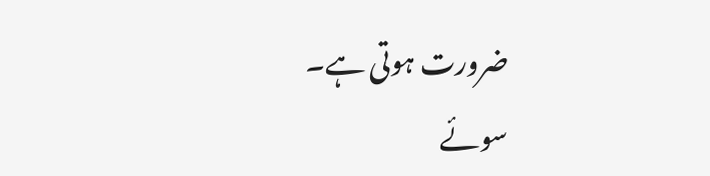ضرورت ہوتی ہے۔
سوئے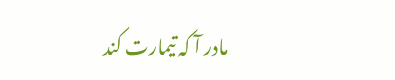مادر آ کہ تیمارت کند